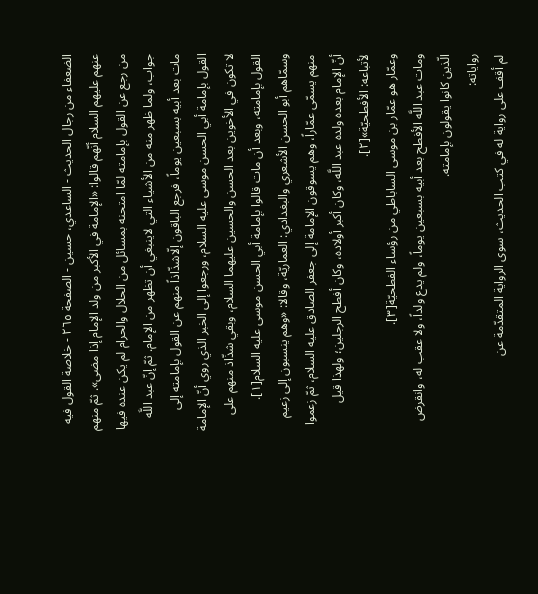الضعفاء من رجال الحديث - الساعدي، حسين - الصفحة ٢٦٥ - خلاصة القول فيه
عنهم عليهم السلام أنّهم قالوا: «الإمامة في الأكبر من ولد الإمام إذا مضى». ثمّ منهم من رجع عن القول بإمامته لمّا امتحنه بمسائل من الحلال والحرام لم يكن عنده فيها جواب، ولما ظهر منه من الأشياء التي لاينبغي أن تظهر من الإمام. ثمّ إنّ عبد اللَّه مات بعد أبيه بسبعين يوماً، فرجع الباقون إلّاشذّاذاً منهم عن القول بإمامته إلى القول بإمامة أبي الحسن موسى عليه السلام، ورجعوا إلى الخبر الذي روي أنّ الإمامة لا تكون في الأخوين بعد الحسن والحسين عليهما السلام، وبقي شذّاذ منهم على القول بإمامته، وبعد أن مات قالوا بإمامة أبي الحسن موسى عليه السلام[١].
وسمّاهم أبو الحسن الأشعري والبغدادي: العماريّة، وقالا: «وهم ينسبون إلى زعيم منهم يسمّى عمّاراً، وهم يسوقون الإمامة إلى جعفر الصادق عليه السلام، ثمّ زعموا أنّ الإمام بعده ولده عبد اللَّه، وكان أكبر أولاده، وكان أفطح الرجلين؛ ولهذا قيل لأتباعه: الأفطحيّة»[٢].
وعمّار هو عمّار بن موسى الساباطي من رؤساء الفطحيّة[٣].
ومات عبد اللَّه الأفطح بعد أبيه بسبعين يوماً، ولم يدع ولداً، ولا عقب له، وانقرض الّذين كانوا يقولون بإمامته.
رواياته:
لم أقف على رواية له في كتب الحديث، سوى الرواية المتقدّمة عن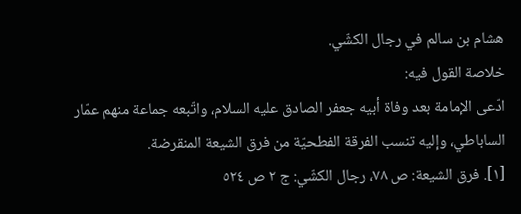هشام بن سالم في رجال الكشّي.
خلاصة القول فيه:
ادّعى الإمامة بعد وفاة أبيه جعفر الصادق عليه السلام، واتّبعه جماعة منهم عمّار الساباطي، وإليه تنسب الفرقة الفطحيّة من فرق الشيعة المنقرضة.
[١]. فرق الشيعة: ص ٧٨، رجال الكشّي: ج ٢ ص ٥٢٤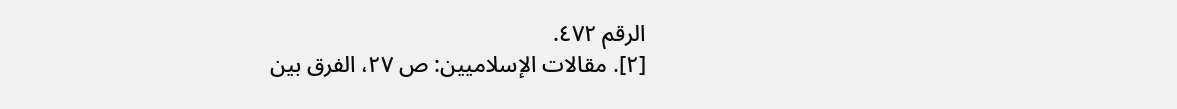الرقم ٤٧٢.
[٢]. مقالات الإسلاميين: ص ٢٧، الفرق بين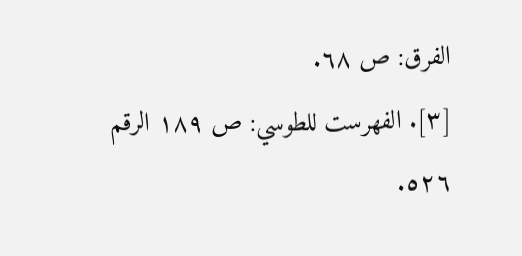الفرق: ص ٦٨.
[٣]. الفهرست للطوسي: ص ١٨٩ الرقم ٥٢٦.